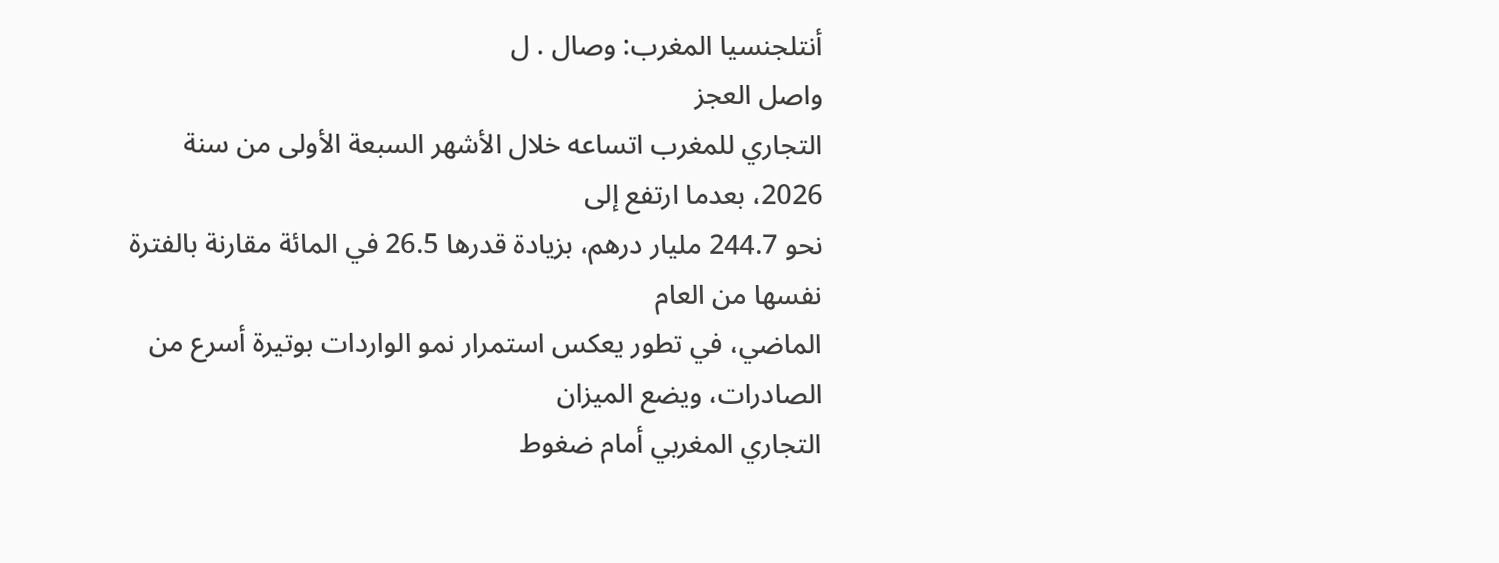أنتلجنسيا المغرب: وصال . ل
واصل العجز
التجاري للمغرب اتساعه خلال الأشهر السبعة الأولى من سنة 2026، بعدما ارتفع إلى
نحو 244.7 مليار درهم، بزيادة قدرها 26.5 في المائة مقارنة بالفترة نفسها من العام
الماضي، في تطور يعكس استمرار نمو الواردات بوتيرة أسرع من الصادرات، ويضع الميزان
التجاري المغربي أمام ضغوط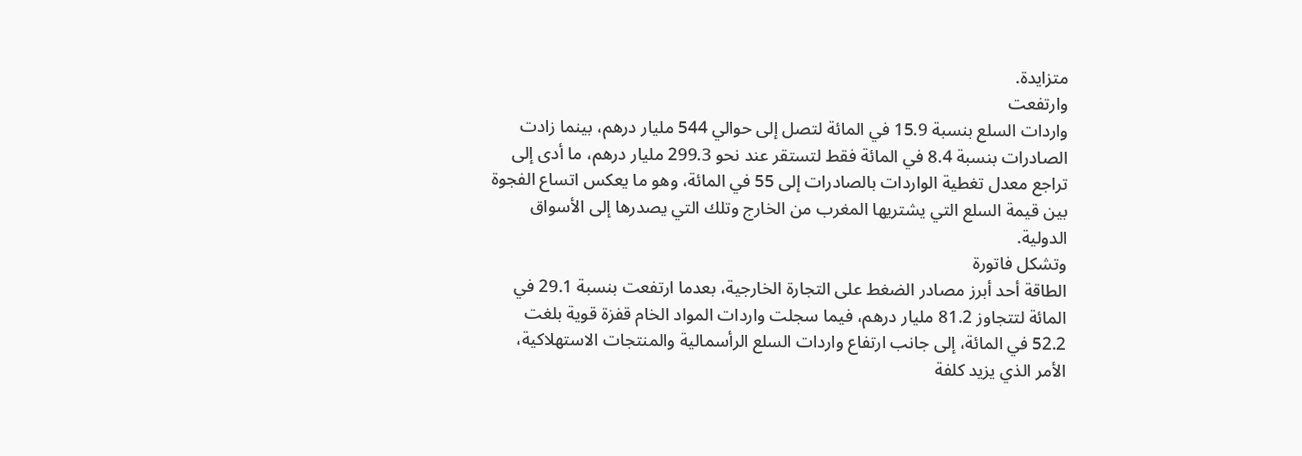متزايدة.
وارتفعت
واردات السلع بنسبة 15.9 في المائة لتصل إلى حوالي 544 مليار درهم، بينما زادت
الصادرات بنسبة 8.4 في المائة فقط لتستقر عند نحو 299.3 مليار درهم، ما أدى إلى
تراجع معدل تغطية الواردات بالصادرات إلى 55 في المائة، وهو ما يعكس اتساع الفجوة
بين قيمة السلع التي يشتريها المغرب من الخارج وتلك التي يصدرها إلى الأسواق
الدولية.
وتشكل فاتورة
الطاقة أحد أبرز مصادر الضغط على التجارة الخارجية، بعدما ارتفعت بنسبة 29.1 في
المائة لتتجاوز 81.2 مليار درهم، فيما سجلت واردات المواد الخام قفزة قوية بلغت
52.2 في المائة، إلى جانب ارتفاع واردات السلع الرأسمالية والمنتجات الاستهلاكية،
الأمر الذي يزيد كلفة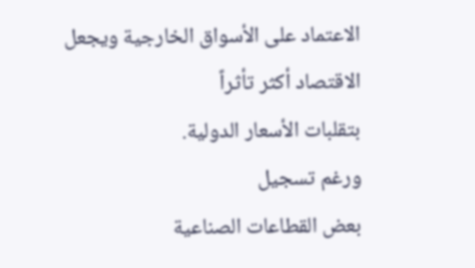الاعتماد على الأسواق الخارجية ويجعل الاقتصاد أكثر تأثراً
بتقلبات الأسعار الدولية.
ورغم تسجيل
بعض القطاعات الصناعية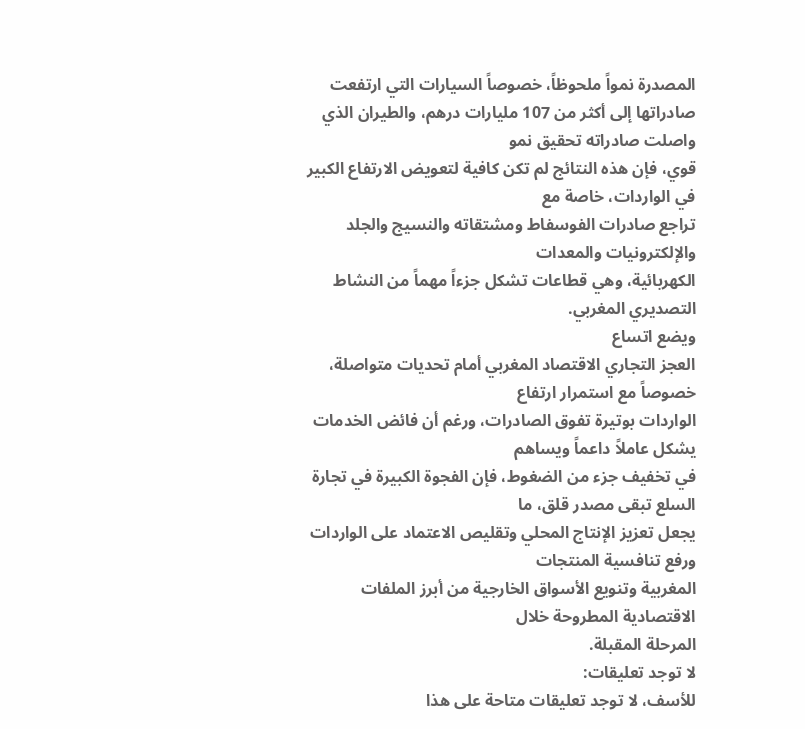المصدرة نمواً ملحوظاً، خصوصاً السيارات التي ارتفعت
صادراتها إلى أكثر من 107 مليارات درهم، والطيران الذي واصلت صادراته تحقيق نمو
قوي، فإن هذه النتائج لم تكن كافية لتعويض الارتفاع الكبير في الواردات، خاصة مع
تراجع صادرات الفوسفاط ومشتقاته والنسيج والجلد والإلكترونيات والمعدات
الكهربائية، وهي قطاعات تشكل جزءاً مهماً من النشاط التصديري المغربي.
ويضع اتساع
العجز التجاري الاقتصاد المغربي أمام تحديات متواصلة، خصوصاً مع استمرار ارتفاع
الواردات بوتيرة تفوق الصادرات، ورغم أن فائض الخدمات يشكل عاملاً داعماً ويساهم
في تخفيف جزء من الضغوط، فإن الفجوة الكبيرة في تجارة السلع تبقى مصدر قلق، ما
يجعل تعزيز الإنتاج المحلي وتقليص الاعتماد على الواردات ورفع تنافسية المنتجات
المغربية وتنويع الأسواق الخارجية من أبرز الملفات الاقتصادية المطروحة خلال
المرحلة المقبلة.
لا توجد تعليقات:
للأسف، لا توجد تعليقات متاحة على هذا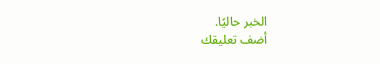الخبر حاليًا.
أضف تعليقك